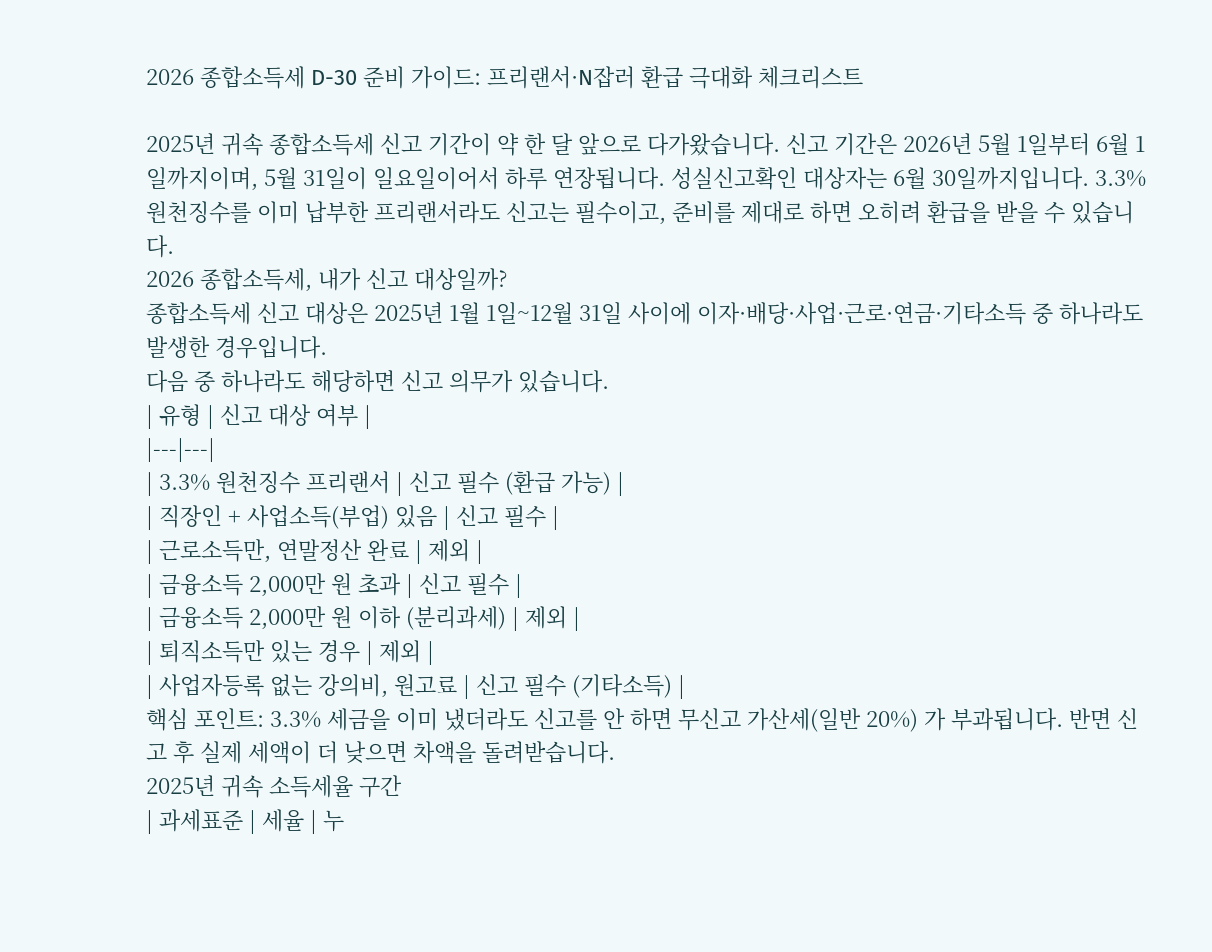2026 종합소득세 D-30 준비 가이드: 프리랜서·N잡러 환급 극대화 체크리스트

2025년 귀속 종합소득세 신고 기간이 약 한 달 앞으로 다가왔습니다. 신고 기간은 2026년 5월 1일부터 6월 1일까지이며, 5월 31일이 일요일이어서 하루 연장됩니다. 성실신고확인 대상자는 6월 30일까지입니다. 3.3% 원천징수를 이미 납부한 프리랜서라도 신고는 필수이고, 준비를 제대로 하면 오히려 환급을 받을 수 있습니다.
2026 종합소득세, 내가 신고 대상일까?
종합소득세 신고 대상은 2025년 1월 1일~12월 31일 사이에 이자·배당·사업·근로·연금·기타소득 중 하나라도 발생한 경우입니다.
다음 중 하나라도 해당하면 신고 의무가 있습니다.
| 유형 | 신고 대상 여부 |
|---|---|
| 3.3% 원천징수 프리랜서 | 신고 필수 (환급 가능) |
| 직장인 + 사업소득(부업) 있음 | 신고 필수 |
| 근로소득만, 연말정산 완료 | 제외 |
| 금융소득 2,000만 원 초과 | 신고 필수 |
| 금융소득 2,000만 원 이하 (분리과세) | 제외 |
| 퇴직소득만 있는 경우 | 제외 |
| 사업자등록 없는 강의비, 원고료 | 신고 필수 (기타소득) |
핵심 포인트: 3.3% 세금을 이미 냈더라도 신고를 안 하면 무신고 가산세(일반 20%) 가 부과됩니다. 반면 신고 후 실제 세액이 더 낮으면 차액을 돌려받습니다.
2025년 귀속 소득세율 구간
| 과세표준 | 세율 | 누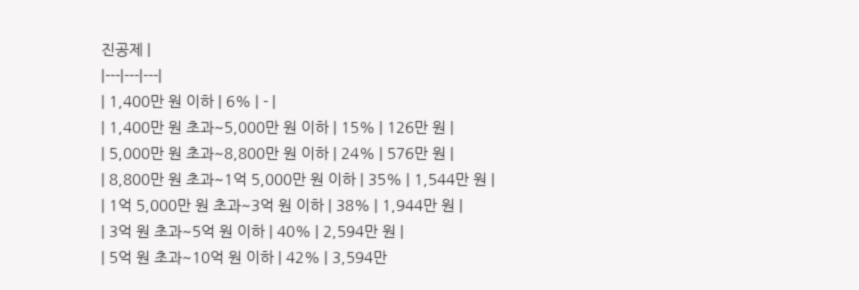진공제 |
|---|---|---|
| 1,400만 원 이하 | 6% | - |
| 1,400만 원 초과~5,000만 원 이하 | 15% | 126만 원 |
| 5,000만 원 초과~8,800만 원 이하 | 24% | 576만 원 |
| 8,800만 원 초과~1억 5,000만 원 이하 | 35% | 1,544만 원 |
| 1억 5,000만 원 초과~3억 원 이하 | 38% | 1,944만 원 |
| 3억 원 초과~5억 원 이하 | 40% | 2,594만 원 |
| 5억 원 초과~10억 원 이하 | 42% | 3,594만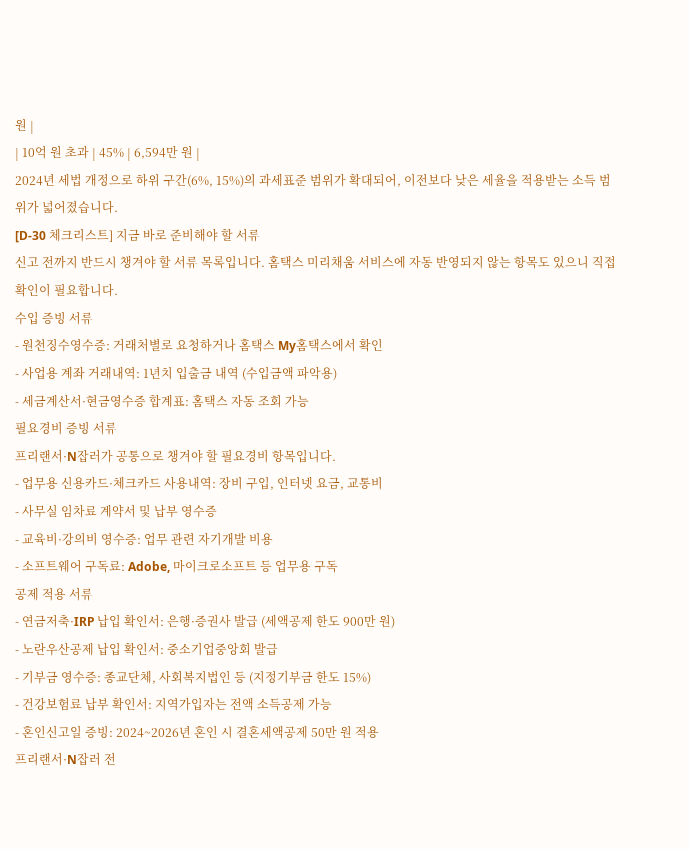원 |
| 10억 원 초과 | 45% | 6,594만 원 |
2024년 세법 개정으로 하위 구간(6%, 15%)의 과세표준 범위가 확대되어, 이전보다 낮은 세율을 적용받는 소득 범위가 넓어졌습니다.
[D-30 체크리스트] 지금 바로 준비해야 할 서류
신고 전까지 반드시 챙겨야 할 서류 목록입니다. 홈택스 미리채움 서비스에 자동 반영되지 않는 항목도 있으니 직접 확인이 필요합니다.
수입 증빙 서류
- 원천징수영수증: 거래처별로 요청하거나 홈택스 My홈택스에서 확인
- 사업용 계좌 거래내역: 1년치 입출금 내역 (수입금액 파악용)
- 세금계산서·현금영수증 합계표: 홈택스 자동 조회 가능
필요경비 증빙 서류
프리랜서·N잡러가 공통으로 챙겨야 할 필요경비 항목입니다.
- 업무용 신용카드·체크카드 사용내역: 장비 구입, 인터넷 요금, 교통비
- 사무실 임차료 계약서 및 납부 영수증
- 교육비·강의비 영수증: 업무 관련 자기개발 비용
- 소프트웨어 구독료: Adobe, 마이크로소프트 등 업무용 구독
공제 적용 서류
- 연금저축·IRP 납입 확인서: 은행·증권사 발급 (세액공제 한도 900만 원)
- 노란우산공제 납입 확인서: 중소기업중앙회 발급
- 기부금 영수증: 종교단체, 사회복지법인 등 (지정기부금 한도 15%)
- 건강보험료 납부 확인서: 지역가입자는 전액 소득공제 가능
- 혼인신고일 증빙: 2024~2026년 혼인 시 결혼세액공제 50만 원 적용
프리랜서·N잡러 전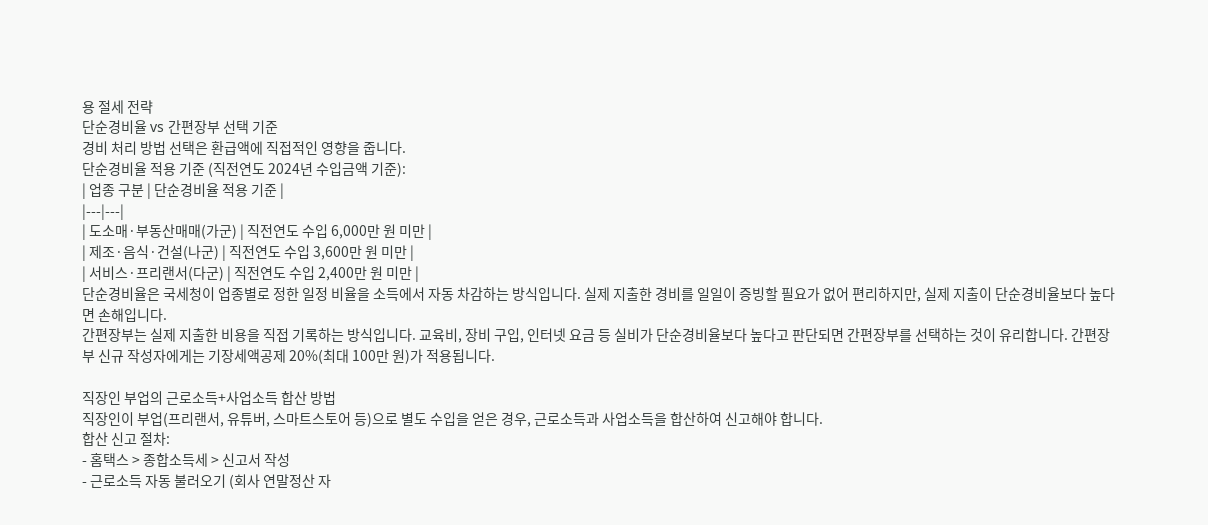용 절세 전략
단순경비율 vs 간편장부 선택 기준
경비 처리 방법 선택은 환급액에 직접적인 영향을 줍니다.
단순경비율 적용 기준 (직전연도 2024년 수입금액 기준):
| 업종 구분 | 단순경비율 적용 기준 |
|---|---|
| 도소매·부동산매매(가군) | 직전연도 수입 6,000만 원 미만 |
| 제조·음식·건설(나군) | 직전연도 수입 3,600만 원 미만 |
| 서비스·프리랜서(다군) | 직전연도 수입 2,400만 원 미만 |
단순경비율은 국세청이 업종별로 정한 일정 비율을 소득에서 자동 차감하는 방식입니다. 실제 지출한 경비를 일일이 증빙할 필요가 없어 편리하지만, 실제 지출이 단순경비율보다 높다면 손해입니다.
간편장부는 실제 지출한 비용을 직접 기록하는 방식입니다. 교육비, 장비 구입, 인터넷 요금 등 실비가 단순경비율보다 높다고 판단되면 간편장부를 선택하는 것이 유리합니다. 간편장부 신규 작성자에게는 기장세액공제 20%(최대 100만 원)가 적용됩니다.

직장인 부업의 근로소득+사업소득 합산 방법
직장인이 부업(프리랜서, 유튜버, 스마트스토어 등)으로 별도 수입을 얻은 경우, 근로소득과 사업소득을 합산하여 신고해야 합니다.
합산 신고 절차:
- 홈택스 > 종합소득세 > 신고서 작성
- 근로소득 자동 불러오기 (회사 연말정산 자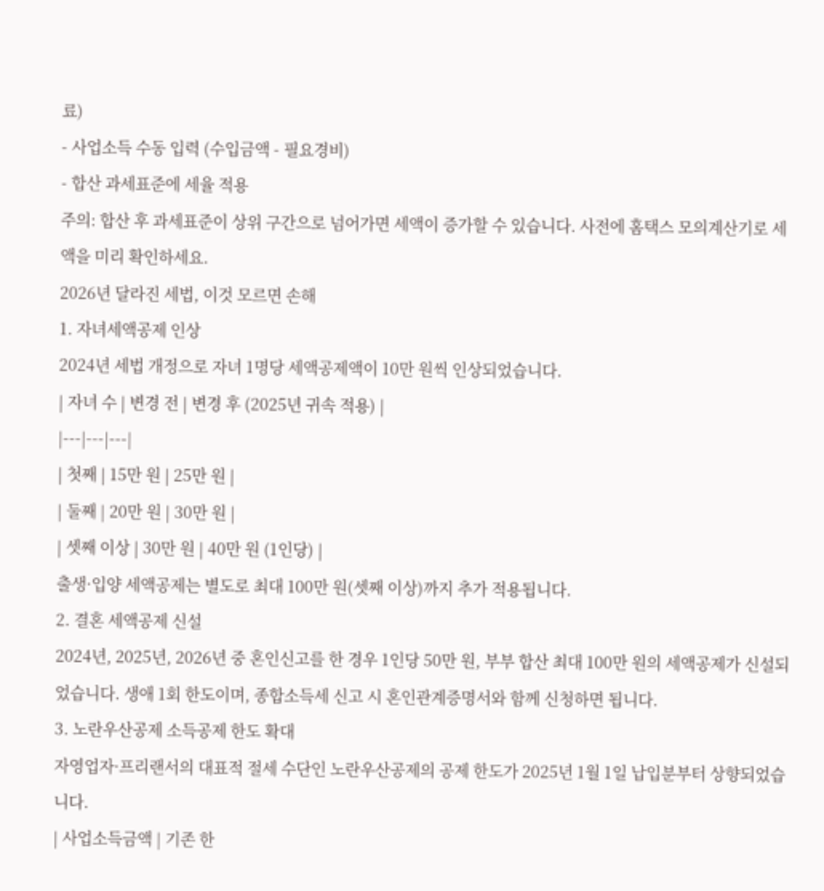료)
- 사업소득 수동 입력 (수입금액 - 필요경비)
- 합산 과세표준에 세율 적용
주의: 합산 후 과세표준이 상위 구간으로 넘어가면 세액이 증가할 수 있습니다. 사전에 홈택스 모의계산기로 세액을 미리 확인하세요.
2026년 달라진 세법, 이것 모르면 손해
1. 자녀세액공제 인상
2024년 세법 개정으로 자녀 1명당 세액공제액이 10만 원씩 인상되었습니다.
| 자녀 수 | 변경 전 | 변경 후 (2025년 귀속 적용) |
|---|---|---|
| 첫째 | 15만 원 | 25만 원 |
| 둘째 | 20만 원 | 30만 원 |
| 셋째 이상 | 30만 원 | 40만 원 (1인당) |
출생·입양 세액공제는 별도로 최대 100만 원(셋째 이상)까지 추가 적용됩니다.
2. 결혼 세액공제 신설
2024년, 2025년, 2026년 중 혼인신고를 한 경우 1인당 50만 원, 부부 합산 최대 100만 원의 세액공제가 신설되었습니다. 생애 1회 한도이며, 종합소득세 신고 시 혼인관계증명서와 함께 신청하면 됩니다.
3. 노란우산공제 소득공제 한도 확대
자영업자·프리랜서의 대표적 절세 수단인 노란우산공제의 공제 한도가 2025년 1월 1일 납입분부터 상향되었습니다.
| 사업소득금액 | 기존 한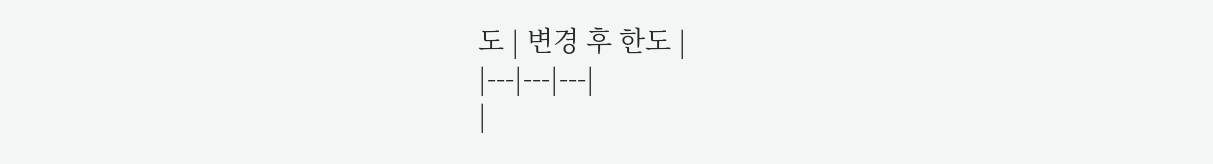도 | 변경 후 한도 |
|---|---|---|
|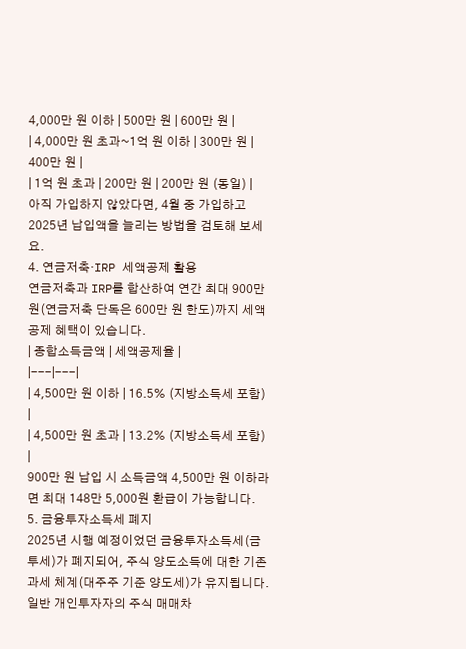4,000만 원 이하 | 500만 원 | 600만 원 |
| 4,000만 원 초과~1억 원 이하 | 300만 원 | 400만 원 |
| 1억 원 초과 | 200만 원 | 200만 원 (동일) |
아직 가입하지 않았다면, 4월 중 가입하고 2025년 납입액을 늘리는 방법을 검토해 보세요.
4. 연금저축·IRP 세액공제 활용
연금저축과 IRP를 합산하여 연간 최대 900만 원(연금저축 단독은 600만 원 한도)까지 세액공제 혜택이 있습니다.
| 종합소득금액 | 세액공제율 |
|---|---|
| 4,500만 원 이하 | 16.5% (지방소득세 포함) |
| 4,500만 원 초과 | 13.2% (지방소득세 포함) |
900만 원 납입 시 소득금액 4,500만 원 이하라면 최대 148만 5,000원 환급이 가능합니다.
5. 금융투자소득세 폐지
2025년 시행 예정이었던 금융투자소득세(금투세)가 폐지되어, 주식 양도소득에 대한 기존 과세 체계(대주주 기준 양도세)가 유지됩니다. 일반 개인투자자의 주식 매매차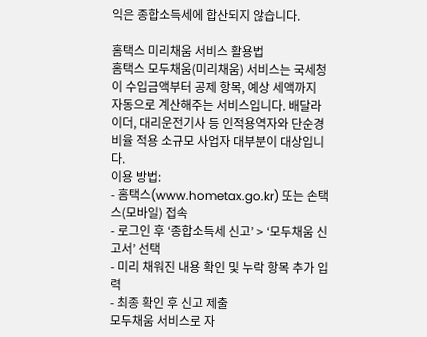익은 종합소득세에 합산되지 않습니다.

홈택스 미리채움 서비스 활용법
홈택스 모두채움(미리채움) 서비스는 국세청이 수입금액부터 공제 항목, 예상 세액까지 자동으로 계산해주는 서비스입니다. 배달라이더, 대리운전기사 등 인적용역자와 단순경비율 적용 소규모 사업자 대부분이 대상입니다.
이용 방법:
- 홈택스(www.hometax.go.kr) 또는 손택스(모바일) 접속
- 로그인 후 ‘종합소득세 신고’ > ‘모두채움 신고서’ 선택
- 미리 채워진 내용 확인 및 누락 항목 추가 입력
- 최종 확인 후 신고 제출
모두채움 서비스로 자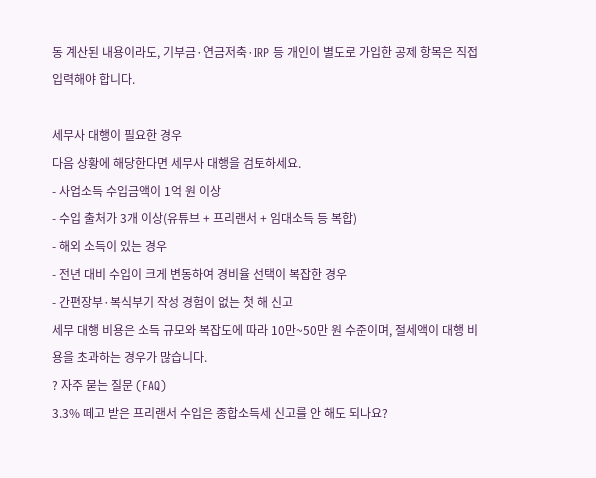동 계산된 내용이라도, 기부금·연금저축·IRP 등 개인이 별도로 가입한 공제 항목은 직접 입력해야 합니다.

세무사 대행이 필요한 경우
다음 상황에 해당한다면 세무사 대행을 검토하세요.
- 사업소득 수입금액이 1억 원 이상
- 수입 출처가 3개 이상(유튜브 + 프리랜서 + 임대소득 등 복합)
- 해외 소득이 있는 경우
- 전년 대비 수입이 크게 변동하여 경비율 선택이 복잡한 경우
- 간편장부·복식부기 작성 경험이 없는 첫 해 신고
세무 대행 비용은 소득 규모와 복잡도에 따라 10만~50만 원 수준이며, 절세액이 대행 비용을 초과하는 경우가 많습니다.
? 자주 묻는 질문 (FAQ)
3.3% 떼고 받은 프리랜서 수입은 종합소득세 신고를 안 해도 되나요?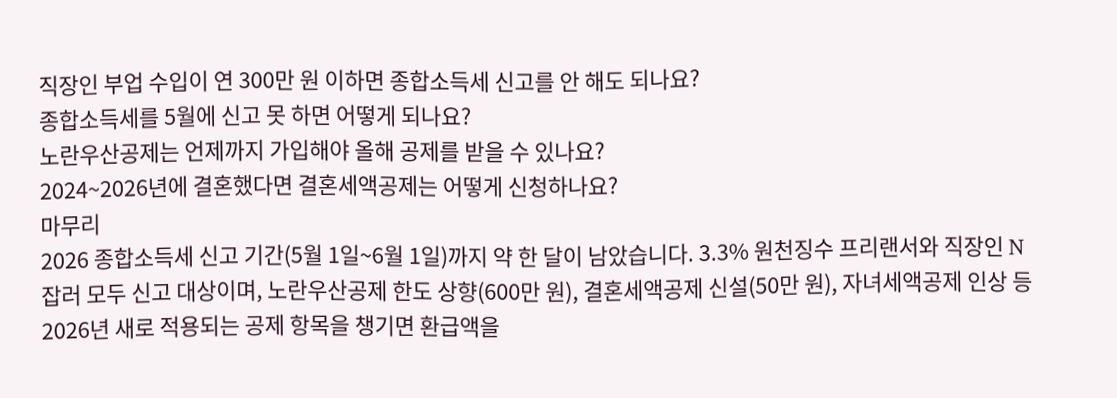직장인 부업 수입이 연 300만 원 이하면 종합소득세 신고를 안 해도 되나요?
종합소득세를 5월에 신고 못 하면 어떻게 되나요?
노란우산공제는 언제까지 가입해야 올해 공제를 받을 수 있나요?
2024~2026년에 결혼했다면 결혼세액공제는 어떻게 신청하나요?
마무리
2026 종합소득세 신고 기간(5월 1일~6월 1일)까지 약 한 달이 남았습니다. 3.3% 원천징수 프리랜서와 직장인 N잡러 모두 신고 대상이며, 노란우산공제 한도 상향(600만 원), 결혼세액공제 신설(50만 원), 자녀세액공제 인상 등 2026년 새로 적용되는 공제 항목을 챙기면 환급액을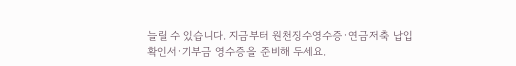늘릴 수 있습니다. 지금부터 원천징수영수증·연금저축 납입 확인서·기부금 영수증을 준비해 두세요.